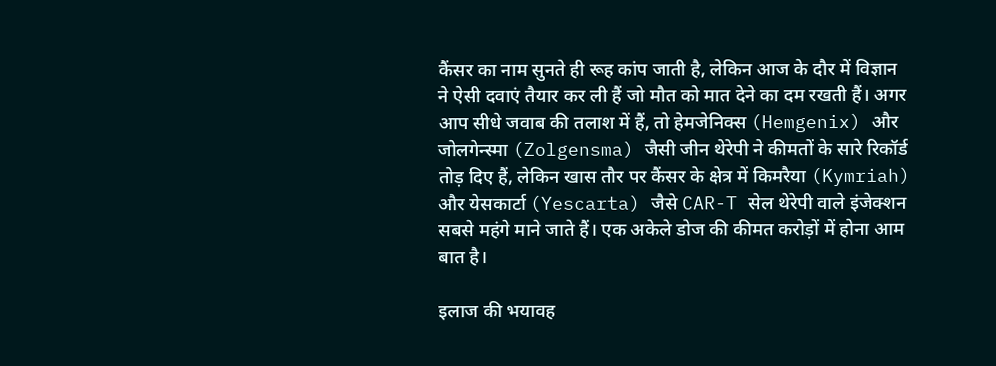कैंसर का नाम सुनते ही रूह कांप जाती है, लेकिन आज के दौर में विज्ञान ने ऐसी दवाएं तैयार कर ली हैं जो मौत को मात देने का दम रखती हैं। अगर आप सीधे जवाब की तलाश में हैं, तो हेमजेनिक्स (Hemgenix) और जोलगेन्स्मा (Zolgensma) जैसी जीन थेरेपी ने कीमतों के सारे रिकॉर्ड तोड़ दिए हैं, लेकिन खास तौर पर कैंसर के क्षेत्र में किमरैया (Kymriah) और येसकार्टा (Yescarta) जैसे CAR-T सेल थेरेपी वाले इंजेक्शन सबसे महंगे माने जाते हैं। एक अकेले डोज की कीमत करोड़ों में होना आम बात है।

इलाज की भयावह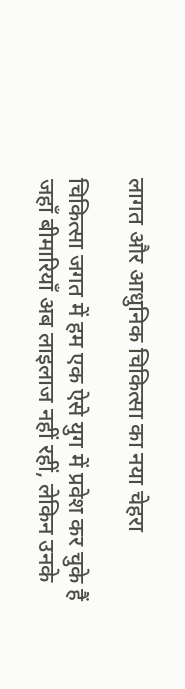लागत और आधुनिक चिकित्सा का नया चेहरा

चिकित्सा जगत में हम एक ऐसे युग में प्रवेश कर चुके हैं जहाँ बीमारियाँ अब लाइलाज नहीं रहीं, लेकिन उनके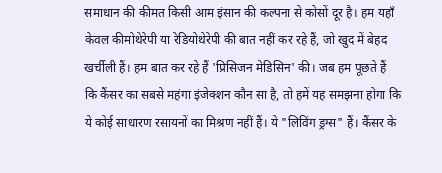समाधान की कीमत किसी आम इंसान की कल्पना से कोसों दूर है। हम यहाँ केवल कीमोथेरेपी या रेडियोथेरेपी की बात नहीं कर रहे हैं, जो खुद में बेहद खर्चीली हैं। हम बात कर रहे हैं 'प्रिसिजन मेडिसिन' की। जब हम पूछते हैं कि कैंसर का सबसे महंगा इंजेक्शन कौन सा है, तो हमें यह समझना होगा कि ये कोई साधारण रसायनों का मिश्रण नहीं हैं। ये "लिविंग ड्रग्स" हैं। कैंसर के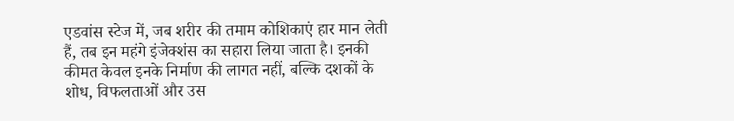एडवांस स्टेज में, जब शरीर की तमाम कोशिकाएं हार मान लेती हैं, तब इन महंगे इंजेक्शंस का सहारा लिया जाता है। इनकी कीमत केवल इनके निर्माण की लागत नहीं, बल्कि दशकों के शोध, विफलताओं और उस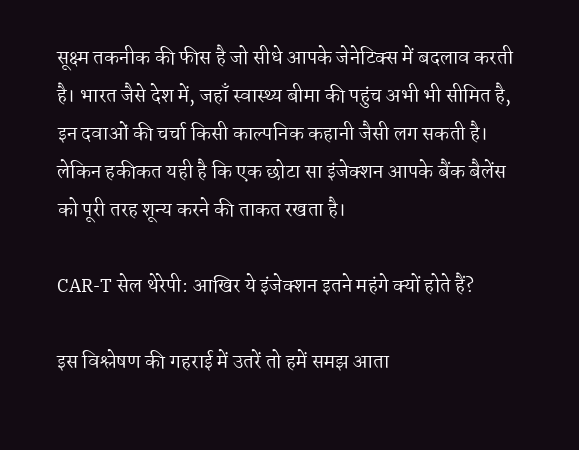सूक्ष्म तकनीक की फीस है जो सीधे आपके जेनेटिक्स में बदलाव करती है। भारत जैसे देश में, जहाँ स्वास्थ्य बीमा की पहुंच अभी भी सीमित है, इन दवाओं की चर्चा किसी काल्पनिक कहानी जैसी लग सकती है। लेकिन हकीकत यही है कि एक छोटा सा इंजेक्शन आपके बैंक बैलेंस को पूरी तरह शून्य करने की ताकत रखता है।

CAR-T सेल थेरेपी: आखिर ये इंजेक्शन इतने महंगे क्यों होते हैं?

इस विश्लेषण की गहराई में उतरें तो हमें समझ आता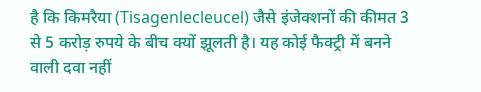है कि किमरैया (Tisagenlecleucel) जैसे इंजेक्शनों की कीमत 3 से 5 करोड़ रुपये के बीच क्यों झूलती है। यह कोई फैक्ट्री में बनने वाली दवा नहीं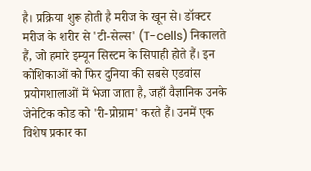है। प्रक्रिया शुरू होती है मरीज के खून से। डॉक्टर मरीज के शरीर से 'टी-सेल्स' (T-cells) निकालते हैं, जो हमारे इम्यून सिस्टम के सिपाही होते हैं। इन कोशिकाओं को फिर दुनिया की सबसे एडवांस प्रयोगशालाओं में भेजा जाता है, जहाँ वैज्ञानिक उनके जेनेटिक कोड को 'री-प्रोग्राम' करते हैं। उनमें एक विशेष प्रकार का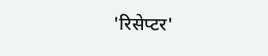'रिसेप्टर'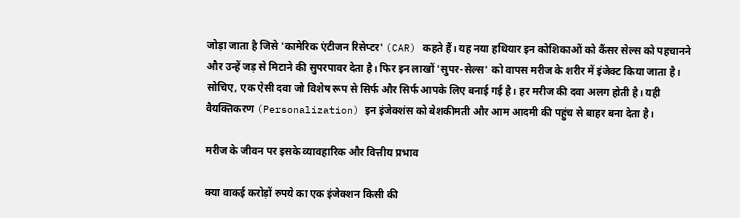जोड़ा जाता है जिसे 'कामेरिक एंटीजन रिसेप्टर' (CAR) कहते हैं। यह नया हथियार इन कोशिकाओं को कैंसर सेल्स को पहचानने और उन्हें जड़ से मिटाने की सुपरपावर देता है। फिर इन लाखों 'सुपर-सेल्स' को वापस मरीज के शरीर में इंजेक्ट किया जाता है। सोचिए, एक ऐसी दवा जो विशेष रूप से सिर्फ और सिर्फ आपके लिए बनाई गई है। हर मरीज की दवा अलग होती है। यही वैयक्तिकरण (Personalization) इन इंजेक्शंस को बेशकीमती और आम आदमी की पहुंच से बाहर बना देता है।

मरीज के जीवन पर इसके व्यावहारिक और वित्तीय प्रभाव

क्या वाकई करोड़ों रुपये का एक इंजेक्शन किसी की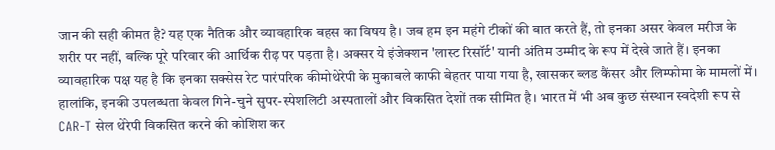जान की सही कीमत है? यह एक नैतिक और व्यावहारिक बहस का विषय है। जब हम इन महंगे टीकों की बात करते हैं, तो इनका असर केवल मरीज के शरीर पर नहीं, बल्कि पूरे परिवार की आर्थिक रीढ़ पर पड़ता है। अक्सर ये इंजेक्शन 'लास्ट रिसॉर्ट' यानी अंतिम उम्मीद के रूप में देखे जाते हैं। इनका व्यावहारिक पक्ष यह है कि इनका सक्सेस रेट पारंपरिक कीमोथेरेपी के मुकाबले काफी बेहतर पाया गया है, खासकर ब्लड कैंसर और लिम्फोमा के मामलों में। हालांकि, इनकी उपलब्धता केवल गिने-चुने सुपर-स्पेशलिटी अस्पतालों और विकसित देशों तक सीमित है। भारत में भी अब कुछ संस्थान स्वदेशी रूप से CAR-T सेल थेरेपी विकसित करने की कोशिश कर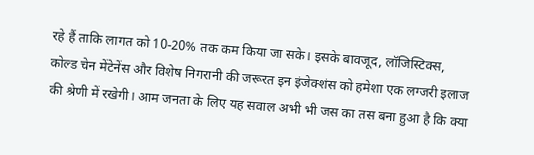रहे हैं ताकि लागत को 10-20% तक कम किया जा सके। इसके बावजूद, लॉजिस्टिक्स, कोल्ड चेन मेंटेनेंस और विशेष निगरानी की जरूरत इन इंजेक्शंस को हमेशा एक लग्जरी इलाज की श्रेणी में रखेगी। आम जनता के लिए यह सवाल अभी भी जस का तस बना हुआ है कि क्या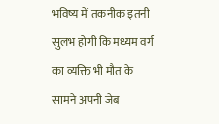भविष्य में तकनीक इतनी सुलभ होगी कि मध्यम वर्ग का व्यक्ति भी मौत के सामने अपनी जेब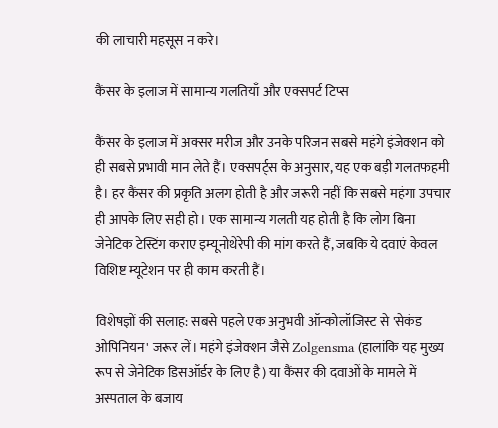की लाचारी महसूस न करे।

कैंसर के इलाज में सामान्य गलतियाँ और एक्सपर्ट टिप्स

कैंसर के इलाज में अक्सर मरीज और उनके परिजन सबसे महंगे इंजेक्शन को ही सबसे प्रभावी मान लेते हैं। एक्सपर्ट्स के अनुसार, यह एक बड़ी गलतफहमी है। हर कैंसर की प्रकृति अलग होती है और जरूरी नहीं कि सबसे महंगा उपचार ही आपके लिए सही हो। एक सामान्य गलती यह होती है कि लोग बिना जेनेटिक टेस्टिंग कराए इम्यूनोथेरेपी की मांग करते हैं, जबकि ये दवाएं केवल विशिष्ट म्यूटेशन पर ही काम करती हैं।

विशेषज्ञों की सलाह: सबसे पहले एक अनुभवी ऑन्कोलॉजिस्ट से 'सेकंड ओपिनियन' जरूर लें। महंगे इंजेक्शन जैसे Zolgensma (हालांकि यह मुख्य रूप से जेनेटिक डिसऑर्डर के लिए है) या कैंसर की दवाओं के मामले में अस्पताल के बजाय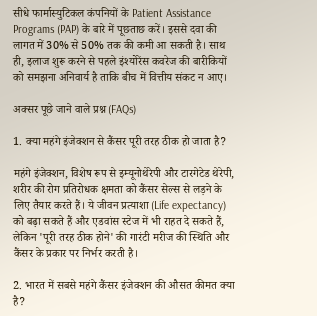सीधे फार्मास्युटिकल कंपनियों के Patient Assistance Programs (PAP) के बारे में पूछताछ करें। इससे दवा की लागत में 30% से 50% तक की कमी आ सकती है। साथ ही, इलाज शुरू करने से पहले इंश्योरेंस कवरेज की बारीकियों को समझना अनिवार्य है ताकि बीच में वित्तीय संकट न आए।

अक्सर पूछे जाने वाले प्रश्न (FAQs)

1. क्या महंगे इंजेक्शन से कैंसर पूरी तरह ठीक हो जाता है?

महंगे इंजेक्शन, विशेष रूप से इम्यूनोथेरेपी और टारगेटेड थेरेपी, शरीर की रोग प्रतिरोधक क्षमता को कैंसर सेल्स से लड़ने के लिए तैयार करते हैं। ये जीवन प्रत्याशा (Life expectancy) को बढ़ा सकते हैं और एडवांस स्टेज में भी राहत दे सकते हैं, लेकिन 'पूरी तरह ठीक होने' की गारंटी मरीज की स्थिति और कैंसर के प्रकार पर निर्भर करती है।

2. भारत में सबसे महंगे कैंसर इंजेक्शन की औसत कीमत क्या है?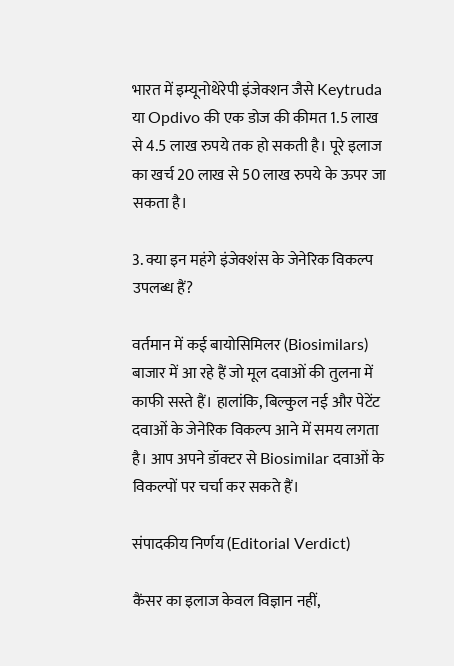भारत में इम्यूनोथेरेपी इंजेक्शन जैसे Keytruda या Opdivo की एक डोज की कीमत 1.5 लाख से 4.5 लाख रुपये तक हो सकती है। पूरे इलाज का खर्च 20 लाख से 50 लाख रुपये के ऊपर जा सकता है।

3. क्या इन महंगे इंजेक्शंस के जेनेरिक विकल्प उपलब्ध हैं?

वर्तमान में कई बायोसिमिलर (Biosimilars) बाजार में आ रहे हैं जो मूल दवाओं की तुलना में काफी सस्ते हैं। हालांकि, बिल्कुल नई और पेटेंट दवाओं के जेनेरिक विकल्प आने में समय लगता है। आप अपने डॉक्टर से Biosimilar दवाओं के विकल्पों पर चर्चा कर सकते हैं।

संपादकीय निर्णय (Editorial Verdict)

कैंसर का इलाज केवल विज्ञान नहीं,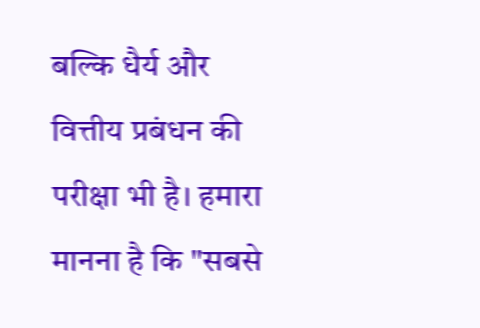बल्कि धैर्य और वित्तीय प्रबंधन की परीक्षा भी है। हमारा मानना है कि "सबसे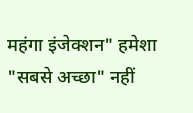महंगा इंजेक्शन" हमेशा "सबसे अच्छा" नहीं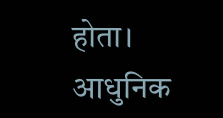होता। आधुनिक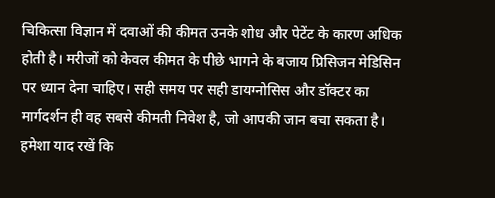चिकित्सा विज्ञान में दवाओं की कीमत उनके शोध और पेटेंट के कारण अधिक होती है। मरीजों को केवल कीमत के पीछे भागने के बजाय प्रिसिजन मेडिसिन पर ध्यान देना चाहिए। सही समय पर सही डायग्नोसिस और डॉक्टर का मार्गदर्शन ही वह सबसे कीमती निवेश है, जो आपकी जान बचा सकता है। हमेशा याद रखें कि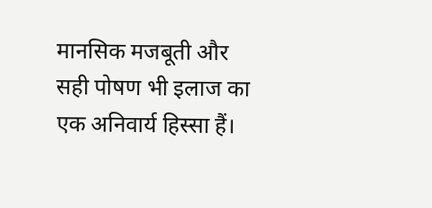मानसिक मजबूती और सही पोषण भी इलाज का एक अनिवार्य हिस्सा हैं।